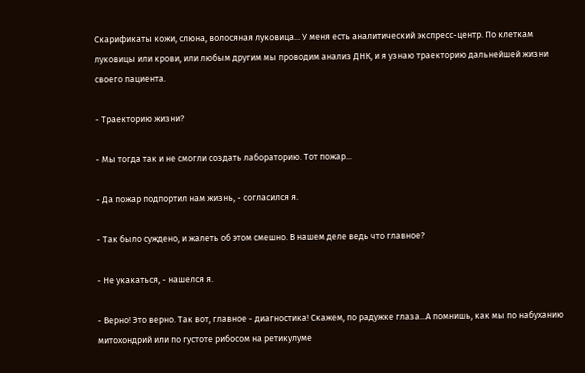Скарификаты кожи, слюна, волосяная луковица... У меня есть аналитический экспресс-центр. По клеткам луковицы или крови, или любым другим мы проводим анализ ДНК, и я узнаю траекторию дальнейшей жизни своего пациента.

- Траекторию жизни?

- Мы тогда так и не смогли создать лабораторию. Тот пожар...

- Да пожар подпортил нам жизнь, - согласился я.

- Так было суждено, и жалеть об этом смешно. В нашем деле ведь что главное?

- Не укакаться, - нашелся я.

- Верно! Это верно. Так вот, главное - диагностика! Скажем, по радужке глаза...А помнишь, как мы по набуханию митохондрий или по густоте рибосом на ретикулуме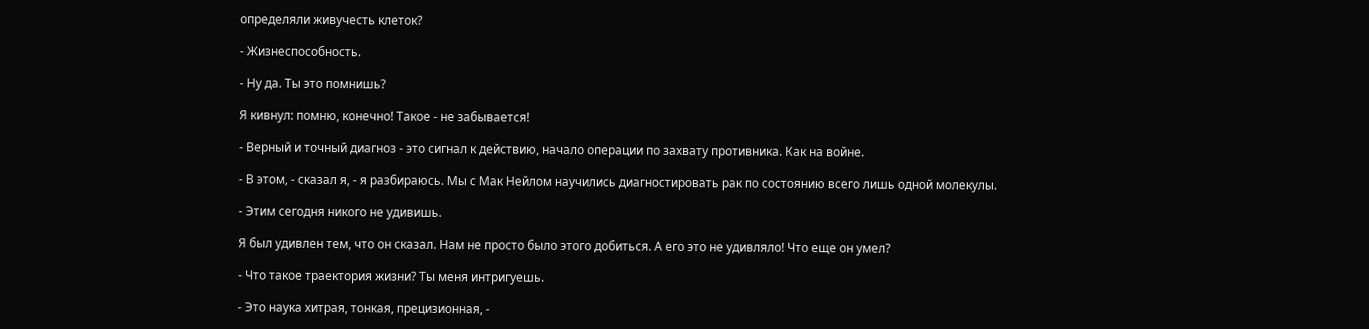определяли живучесть клеток?

- Жизнеспособность.

- Ну да. Ты это помнишь?

Я кивнул: помню, конечно! Такое - не забывается!

- Верный и точный диагноз - это сигнал к действию, начало операции по захвату противника. Как на войне.

- В этом, - сказал я, - я разбираюсь. Мы с Мак Нейлом научились диагностировать рак по состоянию всего лишь одной молекулы.

- Этим сегодня никого не удивишь.

Я был удивлен тем, что он сказал. Нам не просто было этого добиться. А его это не удивляло! Что еще он умел?

- Что такое траектория жизни? Ты меня интригуешь.

- Это наука хитрая, тонкая, прецизионная, -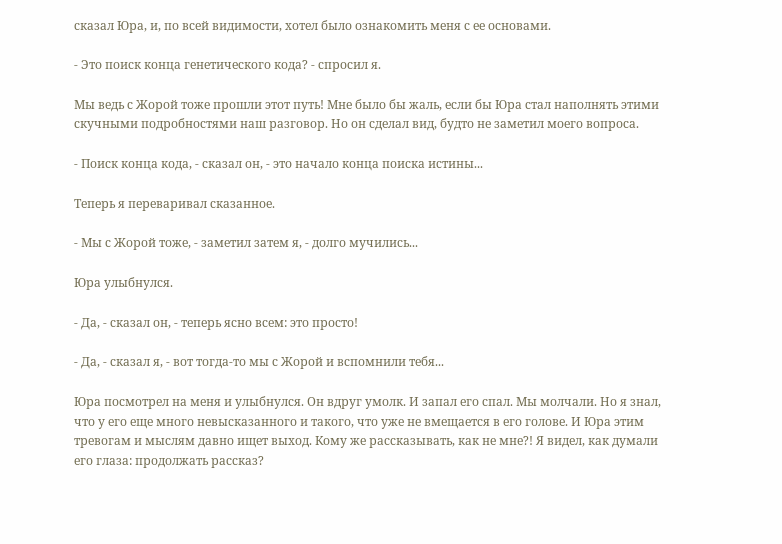сказал Юра, и, по всей видимости, хотел было ознакомить меня с ее основами.

- Это поиск конца генетического кода? - спросил я.

Мы ведь с Жорой тоже прошли этот путь! Мне было бы жаль, если бы Юра стал наполнять этими скучными подробностями наш разговор. Но он сделал вид, будто не заметил моего вопроса.

- Поиск конца кода, - сказал он, - это начало конца поиска истины...

Теперь я переваривал сказанное.

- Мы с Жорой тоже, - заметил затем я, - долго мучились...

Юра улыбнулся.

- Да, - сказал он, - теперь ясно всем: это просто!

- Да, - сказал я, - вот тогда-то мы с Жорой и вспомнили тебя...

Юра посмотрел на меня и улыбнулся. Он вдруг умолк. И запал его спал. Мы молчали. Но я знал, что у его еще много невысказанного и такого, что уже не вмещается в его голове. И Юра этим тревогам и мыслям давно ищет выход. Кому же рассказывать, как не мне?! Я видел, как думали его глаза: продолжать рассказ?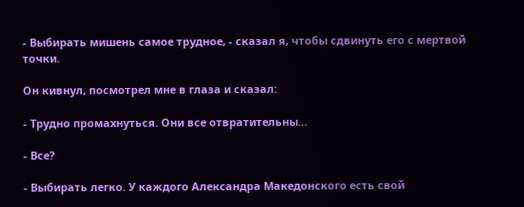- Выбирать мишень самое трудное, - сказал я, чтобы сдвинуть его с мертвой точки.

Он кивнул, посмотрел мне в глаза и сказал:

- Трудно промахнуться. Они все отвратительны...

- Все?

- Выбирать легко. У каждого Александра Македонского есть свой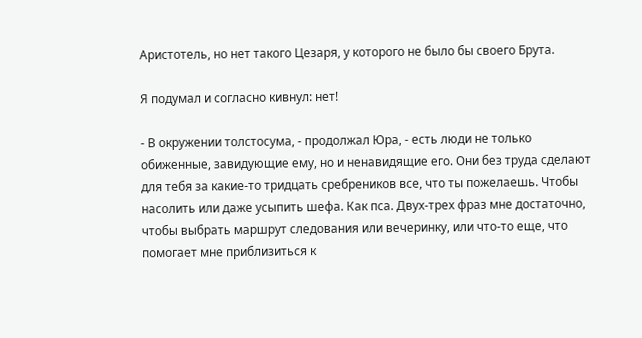Аристотель, но нет такого Цезаря, у которого не было бы своего Брута.

Я подумал и согласно кивнул: нет!

- В окружении толстосума, - продолжал Юра, - есть люди не только обиженные, завидующие ему, но и ненавидящие его. Они без труда сделают для тебя за какие-то тридцать сребреников все, что ты пожелаешь. Чтобы насолить или даже усыпить шефа. Как пса. Двух-трех фраз мне достаточно, чтобы выбрать маршрут следования или вечеринку, или что-то еще, что помогает мне приблизиться к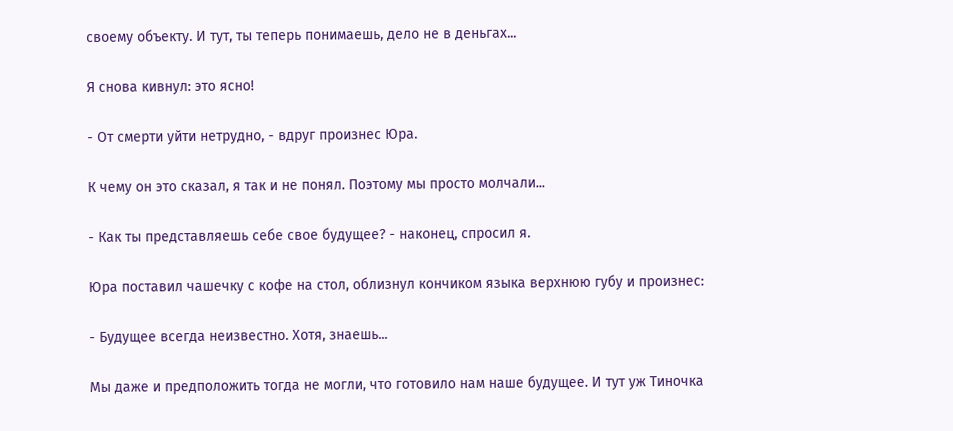своему объекту. И тут, ты теперь понимаешь, дело не в деньгах...

Я снова кивнул: это ясно!

- От смерти уйти нетрудно, - вдруг произнес Юра.

К чему он это сказал, я так и не понял. Поэтому мы просто молчали...

- Как ты представляешь себе свое будущее? - наконец, спросил я.

Юра поставил чашечку с кофе на стол, облизнул кончиком языка верхнюю губу и произнес:

- Будущее всегда неизвестно. Хотя, знаешь...

Мы даже и предположить тогда не могли, что готовило нам наше будущее. И тут уж Тиночка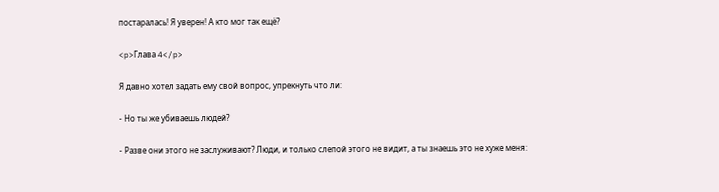постаралась! Я уверен! А кто мог так ещё?

<p>Глава 4</p>

Я давно хотел задать ему свой вопрос, упрекнуть что ли:

- Но ты же убиваешь людей?

- Разве они этого не заслуживают? Люди, и только слепой этого не видит, а ты знаешь это не хуже меня: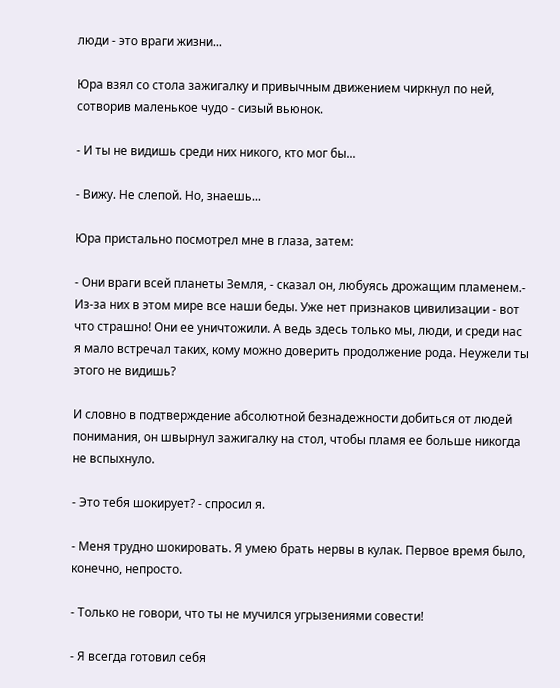люди - это враги жизни...

Юра взял со стола зажигалку и привычным движением чиркнул по ней, сотворив маленькое чудо - сизый вьюнок.

- И ты не видишь среди них никого, кто мог бы...

- Вижу. Не слепой. Но, знаешь...

Юра пристально посмотрел мне в глаза, затем:

- Они враги всей планеты Земля, - сказал он, любуясь дрожащим пламенем.- Из-за них в этом мире все наши беды. Уже нет признаков цивилизации - вот что страшно! Они ее уничтожили. А ведь здесь только мы, люди, и среди нас я мало встречал таких, кому можно доверить продолжение рода. Неужели ты этого не видишь?

И словно в подтверждение абсолютной безнадежности добиться от людей понимания, он швырнул зажигалку на стол, чтобы пламя ее больше никогда не вспыхнуло.

- Это тебя шокирует? - спросил я.

- Меня трудно шокировать. Я умею брать нервы в кулак. Первое время было, конечно, непросто.

- Только не говори, что ты не мучился угрызениями совести!

- Я всегда готовил себя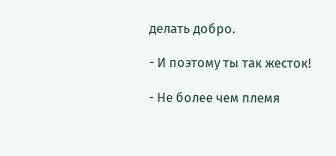делать добро.

- И поэтому ты так жесток!

- Не более чем племя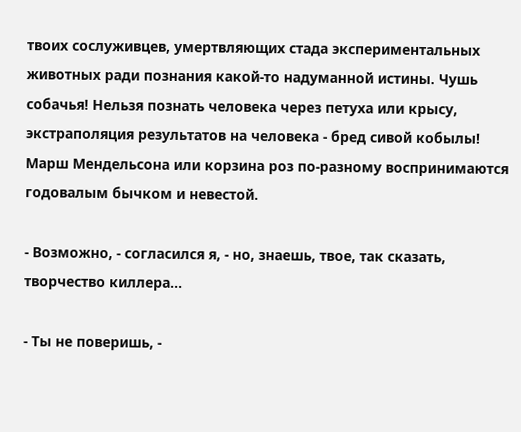твоих сослуживцев, умертвляющих стада экспериментальных животных ради познания какой-то надуманной истины. Чушь собачья! Нельзя познать человека через петуха или крысу, экстраполяция результатов на человека - бред сивой кобылы! Марш Мендельсона или корзина роз по-разному воспринимаются годовалым бычком и невестой.

- Возможно, - согласился я, - но, знаешь, твое, так сказать, творчество киллера...

- Ты не поверишь, -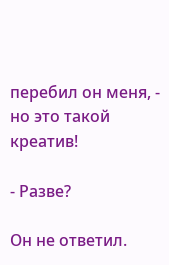перебил он меня, - но это такой креатив!

- Разве?

Он не ответил.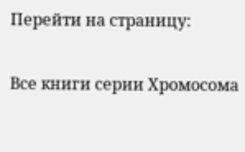Перейти на страницу:

Все книги серии Хромосома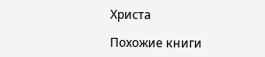Христа

Похожие книги